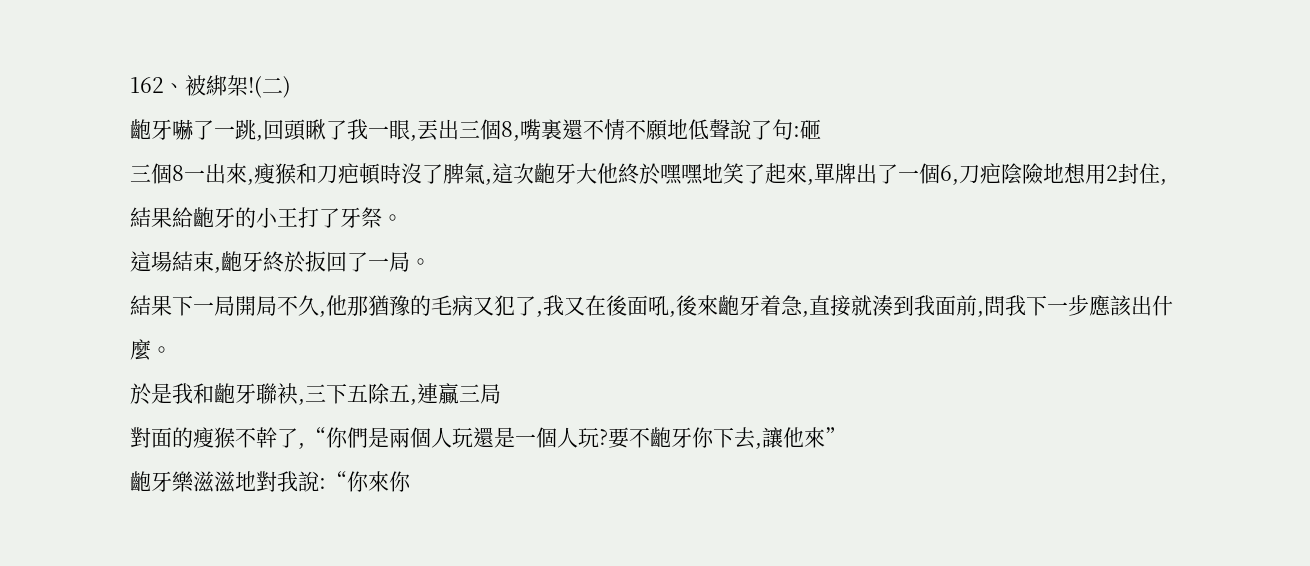162、被綁架!(二)
齙牙嚇了一跳,回頭瞅了我一眼,丟出三個8,嘴裏還不情不願地低聲說了句:砸
三個8一出來,瘦猴和刀疤頓時沒了脾氣,這次齙牙大他終於嘿嘿地笑了起來,單牌出了一個6,刀疤陰險地想用2封住,結果給齙牙的小王打了牙祭。
這場結束,齙牙終於扳回了一局。
結果下一局開局不久,他那猶豫的毛病又犯了,我又在後面吼,後來齙牙着急,直接就湊到我面前,問我下一步應該出什麼。
於是我和齙牙聯袂,三下五除五,連贏三局
對面的瘦猴不幹了,“你們是兩個人玩還是一個人玩?要不齙牙你下去,讓他來”
齙牙樂滋滋地對我說:“你來你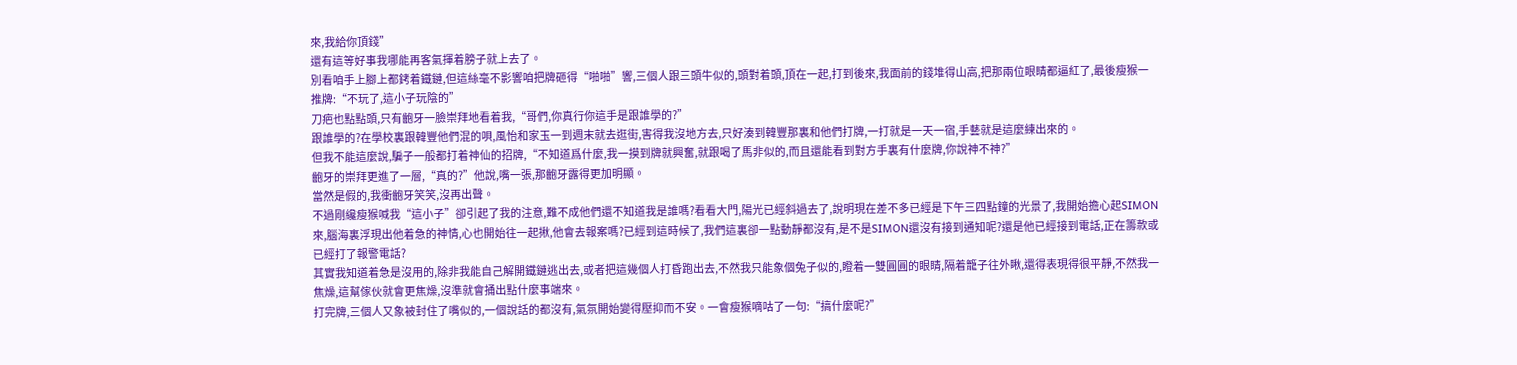來,我給你頂錢”
還有這等好事我哪能再客氣揮着膀子就上去了。
別看咱手上腳上都銬着鐵鏈,但這絲毫不影響咱把牌砸得“啪啪”響,三個人跟三頭牛似的,頭對着頭,頂在一起,打到後來,我面前的錢堆得山高,把那兩位眼睛都逼紅了,最後瘦猴一推牌:“不玩了,這小子玩陰的”
刀疤也點點頭,只有齙牙一臉崇拜地看着我,“哥們,你真行你這手是跟誰學的?”
跟誰學的?在學校裏跟韓豐他們混的唄,風怡和家玉一到週末就去逛街,害得我沒地方去,只好湊到韓豐那裏和他們打牌,一打就是一天一宿,手藝就是這麼練出來的。
但我不能這麼說,騙子一般都打着神仙的招牌,“不知道爲什麼,我一摸到牌就興奮,就跟喝了馬非似的,而且還能看到對方手裏有什麼牌,你說神不神?”
齙牙的崇拜更進了一層,“真的?”他說,嘴一張,那齙牙露得更加明顯。
當然是假的,我衝齙牙笑笑,沒再出聲。
不過剛纔瘦猴喊我“這小子”卻引起了我的注意,難不成他們還不知道我是誰嗎?看看大門,陽光已經斜過去了,說明現在差不多已經是下午三四點鐘的光景了,我開始擔心起SIMON來,腦海裏浮現出他着急的神情,心也開始往一起揪,他會去報案嗎?已經到這時候了,我們這裏卻一點動靜都沒有,是不是SIMON還沒有接到通知呢?還是他已經接到電話,正在籌款或已經打了報警電話?
其實我知道着急是沒用的,除非我能自己解開鐵鏈逃出去,或者把這幾個人打昏跑出去,不然我只能象個兔子似的,瞪着一雙圓圓的眼睛,隔着籠子往外瞅,還得表現得很平靜,不然我一焦燥,這幫傢伙就會更焦燥,沒準就會捅出點什麼事端來。
打完牌,三個人又象被封住了嘴似的,一個說話的都沒有,氣氛開始變得壓抑而不安。一會瘦猴嘀咕了一句:“搞什麼呢?”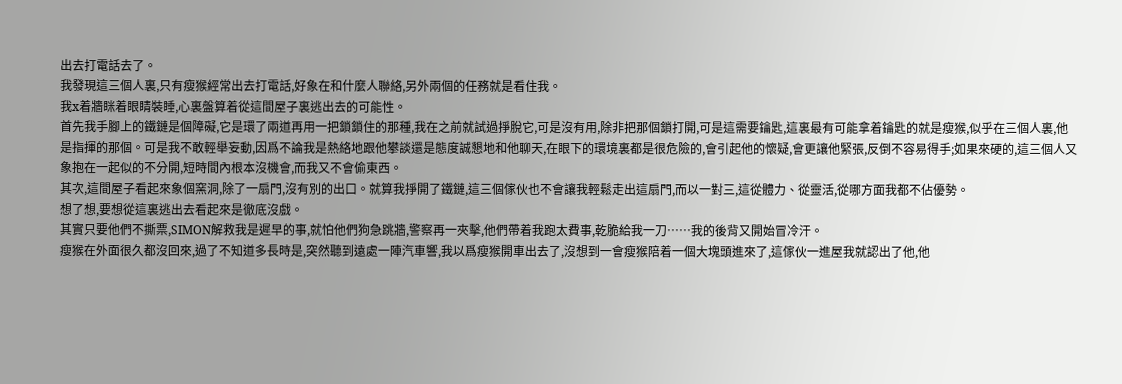出去打電話去了。
我發現這三個人裏,只有瘦猴經常出去打電話,好象在和什麼人聯絡,另外兩個的任務就是看住我。
我x着牆眯着眼睛裝睡,心裏盤算着從這間屋子裏逃出去的可能性。
首先我手腳上的鐵鏈是個障礙,它是環了兩道再用一把鎖鎖住的那種,我在之前就試過掙脫它,可是沒有用,除非把那個鎖打開,可是這需要鑰匙,這裏最有可能拿着鑰匙的就是瘦猴,似乎在三個人裏,他是指揮的那個。可是我不敢輕舉妄動,因爲不論我是熱絡地跟他攀談還是態度誠懇地和他聊天,在眼下的環境裏都是很危險的,會引起他的懷疑,會更讓他緊張,反倒不容易得手;如果來硬的,這三個人又象抱在一起似的不分開,短時間內根本沒機會,而我又不會偷東西。
其次,這間屋子看起來象個窯洞,除了一扇門,沒有別的出口。就算我掙開了鐵鏈,這三個傢伙也不會讓我輕鬆走出這扇門,而以一對三,這從體力、從靈活,從哪方面我都不佔優勢。
想了想,要想從這裏逃出去看起來是徹底沒戲。
其實只要他們不撕票,SIMON解救我是遲早的事,就怕他們狗急跳牆,警察再一夾擊,他們帶着我跑太費事,乾脆給我一刀……我的後背又開始冒冷汗。
瘦猴在外面很久都沒回來,過了不知道多長時是,突然聽到遠處一陣汽車響,我以爲瘦猴開車出去了,沒想到一會瘦猴陪着一個大塊頭進來了,這傢伙一進屋我就認出了他,他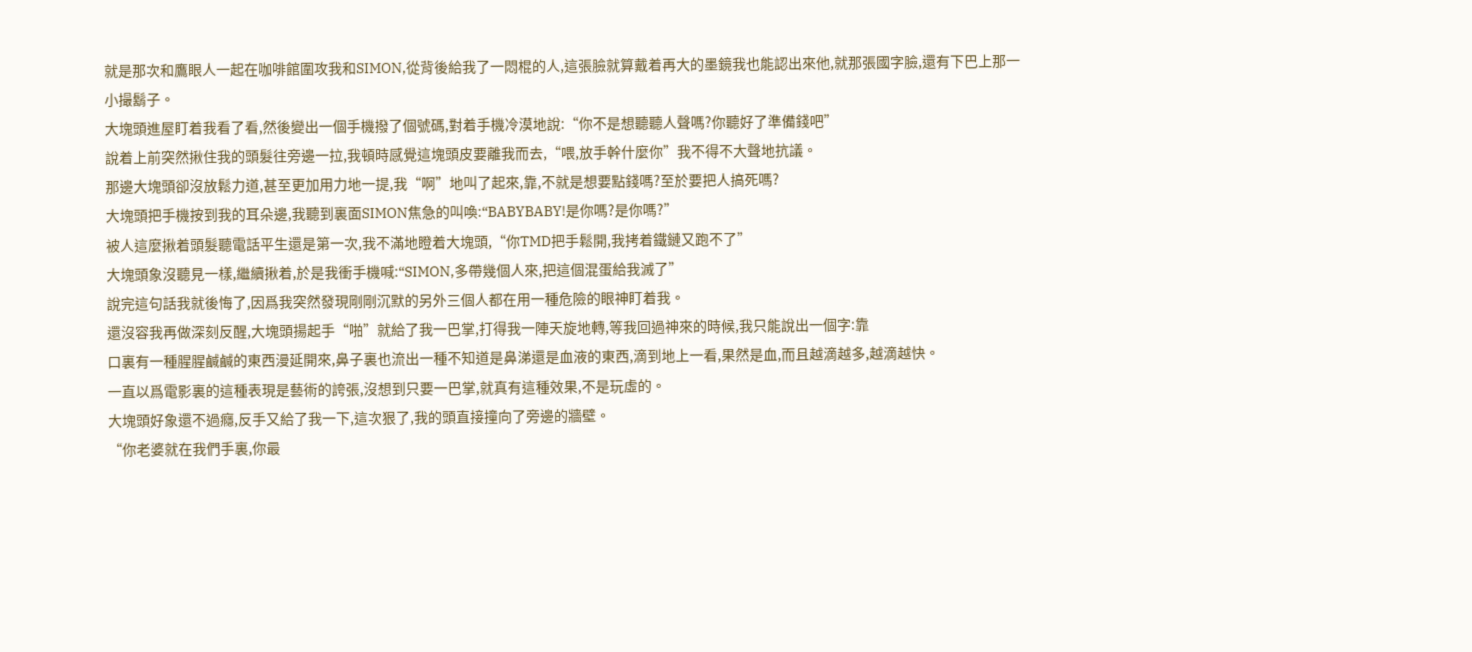就是那次和鷹眼人一起在咖啡館圍攻我和SIMON,從背後給我了一悶棍的人,這張臉就算戴着再大的墨鏡我也能認出來他,就那張國字臉,還有下巴上那一小撮鬍子。
大塊頭進屋盯着我看了看,然後變出一個手機撥了個號碼,對着手機冷漠地說:“你不是想聽聽人聲嗎?你聽好了準備錢吧”
說着上前突然揪住我的頭髮往旁邊一拉,我頓時感覺這塊頭皮要離我而去,“喂,放手幹什麼你”我不得不大聲地抗議。
那邊大塊頭卻沒放鬆力道,甚至更加用力地一提,我“啊”地叫了起來,靠,不就是想要點錢嗎?至於要把人搞死嗎?
大塊頭把手機按到我的耳朵邊,我聽到裏面SIMON焦急的叫喚:“BABYBABY!是你嗎?是你嗎?”
被人這麼揪着頭髮聽電話平生還是第一次,我不滿地瞪着大塊頭,“你TMD把手鬆開,我拷着鐵鏈又跑不了”
大塊頭象沒聽見一樣,繼續揪着,於是我衝手機喊:“SIMON,多帶幾個人來,把這個混蛋給我滅了”
說完這句話我就後悔了,因爲我突然發現剛剛沉默的另外三個人都在用一種危險的眼神盯着我。
還沒容我再做深刻反醒,大塊頭揚起手“啪”就給了我一巴掌,打得我一陣天旋地轉,等我回過神來的時候,我只能說出一個字:靠
口裏有一種腥腥鹹鹹的東西漫延開來,鼻子裏也流出一種不知道是鼻涕還是血液的東西,滴到地上一看,果然是血,而且越滴越多,越滴越快。
一直以爲電影裏的這種表現是藝術的誇張,沒想到只要一巴掌,就真有這種效果,不是玩虛的。
大塊頭好象還不過癮,反手又給了我一下,這次狠了,我的頭直接撞向了旁邊的牆壁。
“你老婆就在我們手裏,你最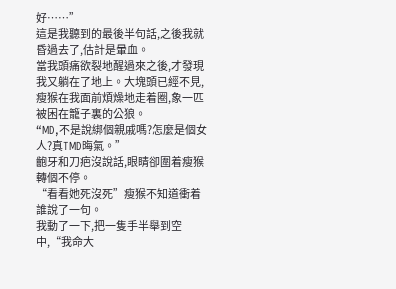好……”
這是我聽到的最後半句話,之後我就昏過去了,估計是暈血。
當我頭痛欲裂地醒過來之後,才發現我又躺在了地上。大塊頭已經不見,瘦猴在我面前煩燥地走着圈,象一匹被困在籠子裏的公狼。
“MD,不是說綁個親戚嗎?怎麼是個女人?真TMD晦氣。”
齙牙和刀疤沒說話,眼睛卻圍着瘦猴轉個不停。
“看看她死沒死”瘦猴不知道衝着誰說了一句。
我動了一下,把一隻手半舉到空中,“我命大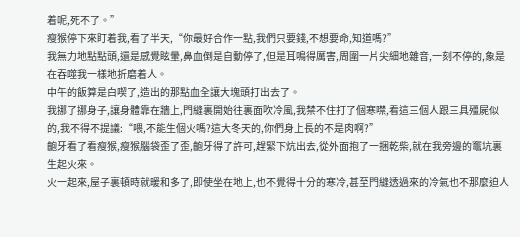着呢,死不了。”
瘦猴停下來盯着我,看了半天,“你最好合作一點,我們只要錢,不想要命,知道嗎?”
我無力地點點頭,還是感覺眩暈,鼻血倒是自動停了,但是耳鳴得厲害,周圍一片尖細地雜音,一刻不停的,象是在吞噬我一樣地折磨着人。
中午的飯算是白喫了,造出的那點血全讓大塊頭打出去了。
我挪了挪身子,讓身體靠在牆上,門縫裏開始往裏面吹冷風,我禁不住打了個寒噤,看這三個人跟三具殭屍似的,我不得不提議:“喂,不能生個火嗎?這大冬天的,你們身上長的不是肉啊?”
齙牙看了看瘦猴,瘦猴腦袋歪了歪,齙牙得了許可,趕緊下炕出去,從外面抱了一捆乾柴,就在我旁邊的竈坑裏生起火來。
火一起來,屋子裏頓時就暖和多了,即使坐在地上,也不覺得十分的寒冷,甚至門縫透過來的冷氣也不那麼迫人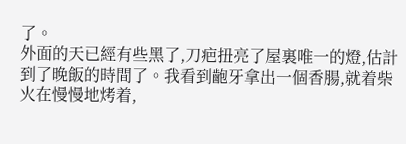了。
外面的天已經有些黑了,刀疤扭亮了屋裏唯一的燈,估計到了晚飯的時間了。我看到齙牙拿出一個香腸,就着柴火在慢慢地烤着,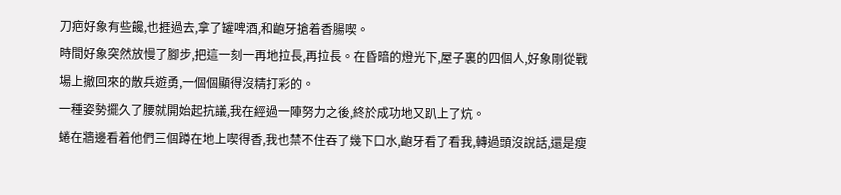刀疤好象有些饞,也捱過去,拿了罐啤酒,和齙牙搶着香腸喫。
時間好象突然放慢了腳步,把這一刻一再地拉長,再拉長。在昏暗的燈光下,屋子裏的四個人,好象剛從戰場上撤回來的散兵遊勇,一個個顯得沒精打彩的。
一種姿勢擺久了腰就開始起抗議,我在經過一陣努力之後,終於成功地又趴上了炕。
蜷在牆邊看着他們三個蹲在地上喫得香,我也禁不住吞了幾下口水,齙牙看了看我,轉過頭沒說話,還是瘦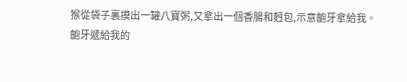猴從袋子裏摸出一罐八寶粥,又拿出一個香腸和麪包,示意齙牙拿給我。
齙牙遞給我的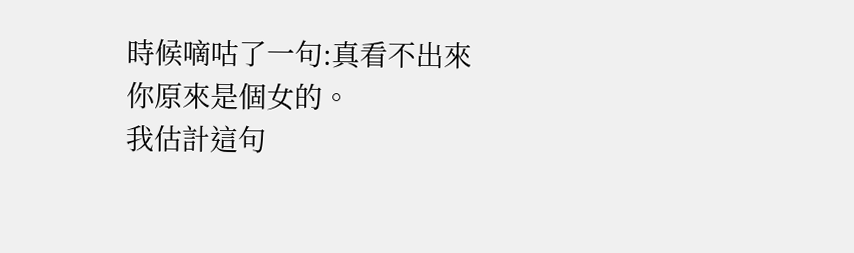時候嘀咕了一句:真看不出來你原來是個女的。
我估計這句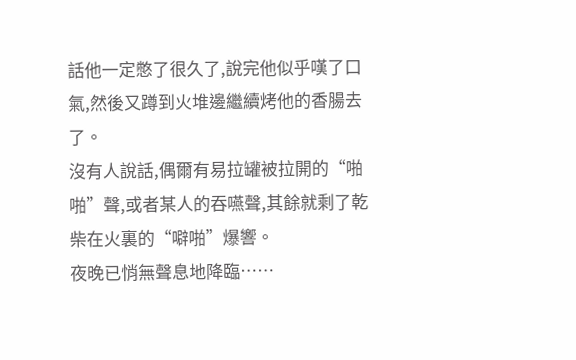話他一定憋了很久了,說完他似乎嘆了口氣,然後又蹲到火堆邊繼續烤他的香腸去了。
沒有人說話,偶爾有易拉罐被拉開的“啪啪”聲,或者某人的吞嚥聲,其餘就剩了乾柴在火裏的“噼啪”爆響。
夜晚已悄無聲息地降臨……